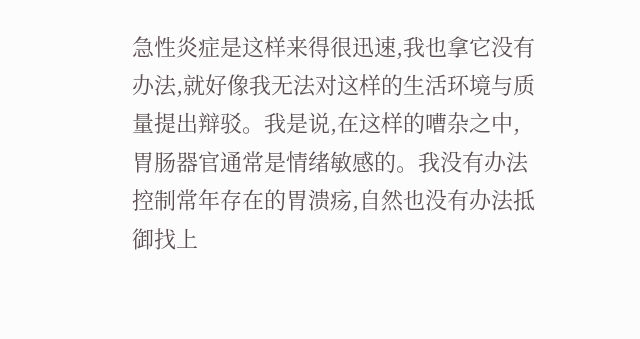急性炎症是这样来得很迅速,我也拿它没有办法,就好像我无法对这样的生活环境与质量提出辩驳。我是说,在这样的嘈杂之中,胃肠器官通常是情绪敏感的。我没有办法控制常年存在的胃溃疡,自然也没有办法抵御找上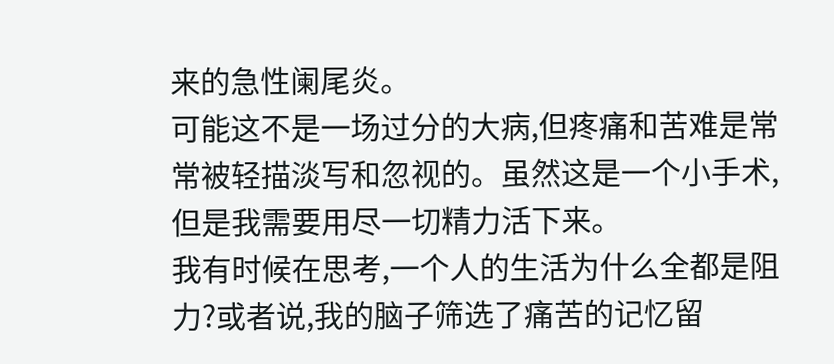来的急性阑尾炎。
可能这不是一场过分的大病,但疼痛和苦难是常常被轻描淡写和忽视的。虽然这是一个小手术,但是我需要用尽一切精力活下来。
我有时候在思考,一个人的生活为什么全都是阻力?或者说,我的脑子筛选了痛苦的记忆留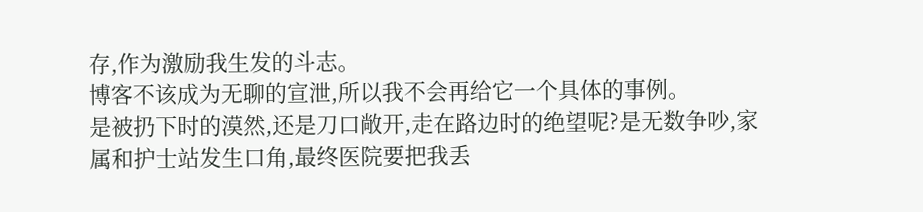存,作为激励我生发的斗志。
博客不该成为无聊的宣泄,所以我不会再给它一个具体的事例。
是被扔下时的漠然,还是刀口敞开,走在路边时的绝望呢?是无数争吵,家属和护士站发生口角,最终医院要把我丢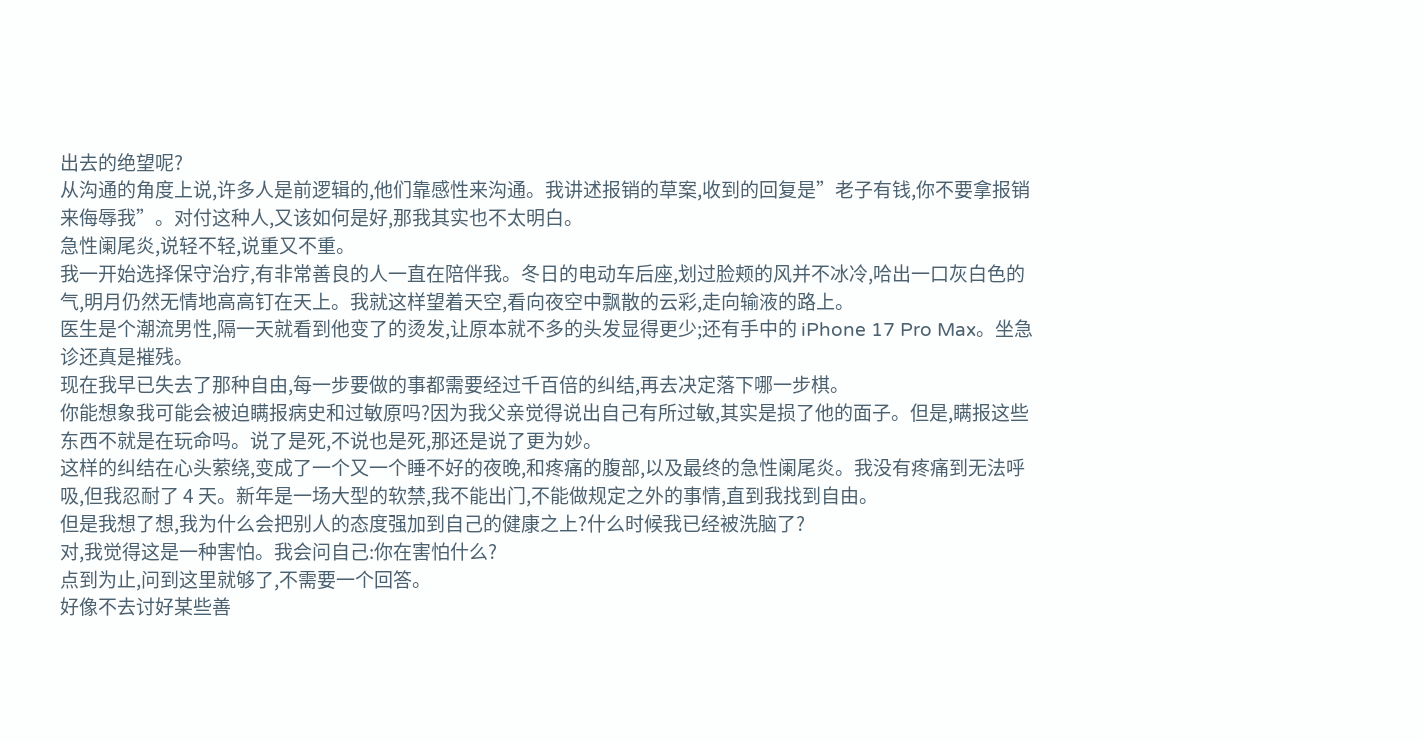出去的绝望呢?
从沟通的角度上说,许多人是前逻辑的,他们靠感性来沟通。我讲述报销的草案,收到的回复是”老子有钱,你不要拿报销来侮辱我”。对付这种人,又该如何是好,那我其实也不太明白。
急性阑尾炎,说轻不轻,说重又不重。
我一开始选择保守治疗,有非常善良的人一直在陪伴我。冬日的电动车后座,划过脸颊的风并不冰冷,哈出一口灰白色的气,明月仍然无情地高高钉在天上。我就这样望着天空,看向夜空中飘散的云彩,走向输液的路上。
医生是个潮流男性,隔一天就看到他变了的烫发,让原本就不多的头发显得更少;还有手中的 iPhone 17 Pro Max。坐急诊还真是摧残。
现在我早已失去了那种自由,每一步要做的事都需要经过千百倍的纠结,再去决定落下哪一步棋。
你能想象我可能会被迫瞒报病史和过敏原吗?因为我父亲觉得说出自己有所过敏,其实是损了他的面子。但是,瞒报这些东西不就是在玩命吗。说了是死,不说也是死,那还是说了更为妙。
这样的纠结在心头萦绕,变成了一个又一个睡不好的夜晚,和疼痛的腹部,以及最终的急性阑尾炎。我没有疼痛到无法呼吸,但我忍耐了 4 天。新年是一场大型的软禁,我不能出门,不能做规定之外的事情,直到我找到自由。
但是我想了想,我为什么会把别人的态度强加到自己的健康之上?什么时候我已经被洗脑了?
对,我觉得这是一种害怕。我会问自己:你在害怕什么?
点到为止,问到这里就够了,不需要一个回答。
好像不去讨好某些善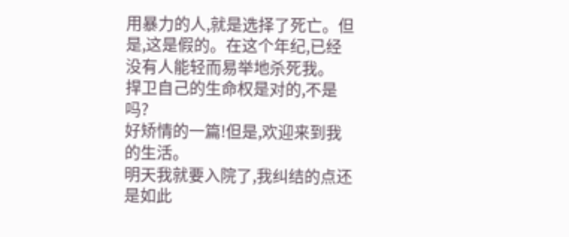用暴力的人,就是选择了死亡。但是,这是假的。在这个年纪,已经没有人能轻而易举地杀死我。
捍卫自己的生命权是对的,不是吗?
好矫情的一篇!但是,欢迎来到我的生活。
明天我就要入院了,我纠结的点还是如此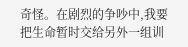奇怪。在剧烈的争吵中,我要把生命暂时交给另外一组训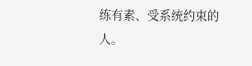练有素、受系统约束的人。